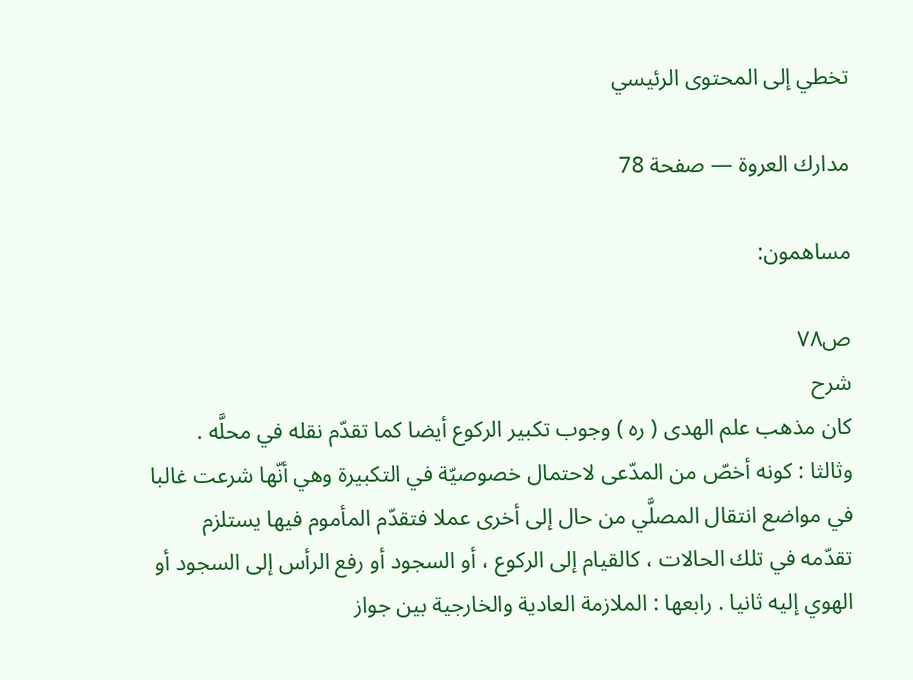تخطي إلى المحتوى الرئيسي

مدارك العروة — صفحة 78

مساهمون:

ص٧٨
شرح
كان مذهب علم الهدى ( ره ) وجوب تكبير الركوع أيضا كما تقدّم نقله في محلَّه . وثالثا : كونه أخصّ من المدّعى لاحتمال خصوصيّة في التكبيرة وهي أنّها شرعت غالبا في مواضع انتقال المصلَّي من حال إلى أخرى عملا فتقدّم المأموم فيها يستلزم تقدّمه في تلك الحالات ، كالقيام إلى الركوع ، أو السجود أو رفع الرأس إلى السجود أو الهوي إليه ثانيا . رابعها : الملازمة العادية والخارجية بين جواز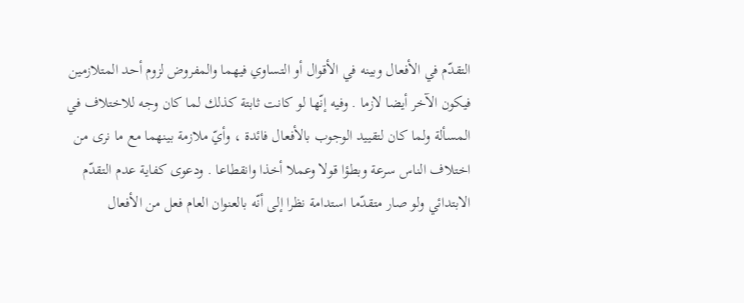التقدّم في الأفعال وبينه في الأقوال أو التساوي فيهما والمفروض لزوم أحد المتلازمين فيكون الآخر أيضا لازما . وفيه إنّها لو كانت ثابتة كذلك لما كان وجه للاختلاف في المسألة ولما كان لتقييد الوجوب بالأفعال فائدة ، وأيّ ملازمة بينهما مع ما نرى من اختلاف الناس سرعة وبطؤا قولا وعملا أخذا وانقطاعا . ودعوى كفاية عدم التقدّم الابتدائي ولو صار متقدّما استدامة نظرا إلى أنّه بالعنوان العام فعل من الأفعال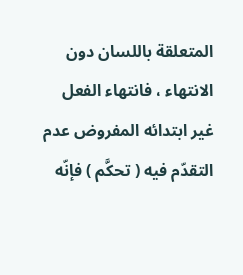المتعلقة باللسان دون الانتهاء ، فانتهاء الفعل غير ابتدائه المفروض عدم التقدّم فيه ( تحكَّم ) فإنّه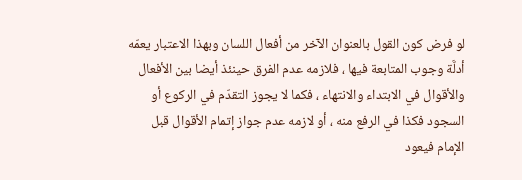لو فرض كون القول بالعنوان الآخر من أفعال اللسان وبهذا الاعتبار يعمّه أدلَّة وجوب المتابعة فيها ، فلازمه عدم الفرق حينئذ أيضا بين الأفعال والأقوال في الابتداء والانتهاء ، فكما لا يجوز التقدّم في الركوع أو السجود فكذا في الرفع منه ، أو لازمه عدم جواز إتمام الأقوال قبل الإمام فيعود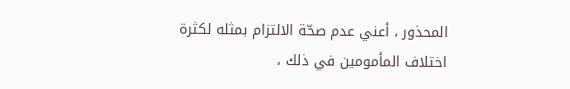المحذور ، أعني عدم صحّة الالتزام بمثله لكثرة اختلاف المأمومين في ذلك ،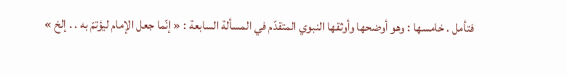فتأمل . خامسها : وهو أوضحها وأوثقها النبوي المتقدّم في المسألة السابعة : « إنّما جعل الإمام ليؤتمّ به . . إلخ »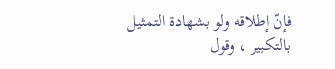فإنّ إطلاقه ولو بشهادة التمثيل بالتكبير ، وقول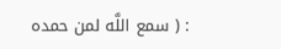: ( سمع اللَّه لمن حمده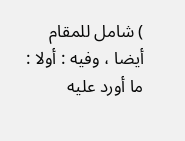) شامل للمقام أيضا ، وفيه : أولا : ما أورد عليه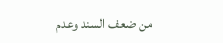من ضعف السند وعدم